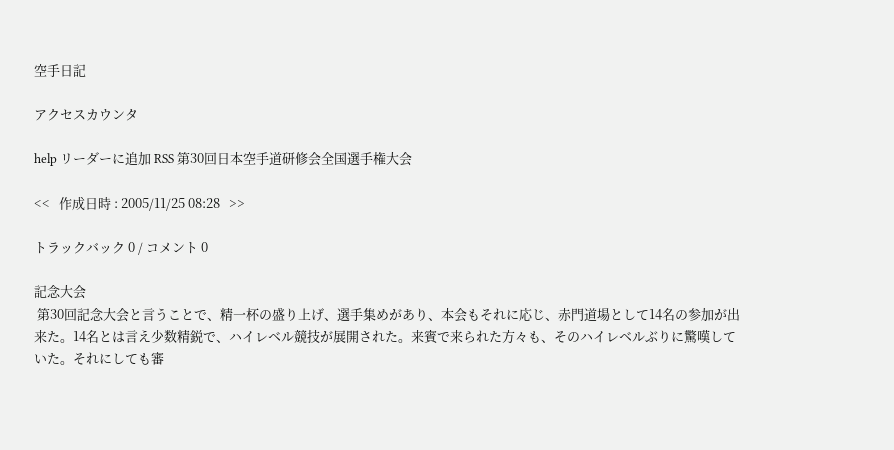空手日記

アクセスカウンタ

help リーダーに追加 RSS 第30回日本空手道研修会全国選手権大会

<<   作成日時 : 2005/11/25 08:28   >>

トラックバック 0 / コメント 0

記念大会
 第30回記念大会と言うことで、精一杯の盛り上げ、選手集めがあり、本会もそれに応じ、赤門道場として14名の参加が出来た。14名とは言え少数精鋭で、ハイレベル競技が展開された。来賓で来られた方々も、そのハイレベルぶりに驚嘆していた。それにしても審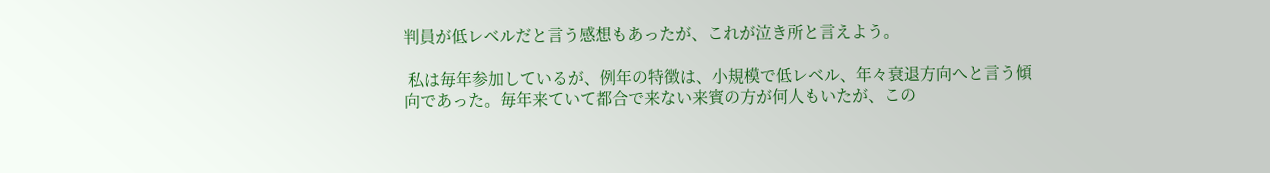判員が低レベルだと言う感想もあったが、これが泣き所と言えよう。

 私は毎年参加しているが、例年の特徴は、小規模で低レベル、年々衰退方向へと言う傾向であった。毎年来ていて都合で来ない来賓の方が何人もいたが、この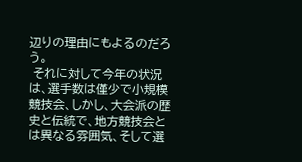辺りの理由にもよるのだろう。
 それに対して今年の状況は、選手数は僅少で小規模競技会、しかし、大会派の歴史と伝統で、地方競技会とは異なる雰囲気、そして選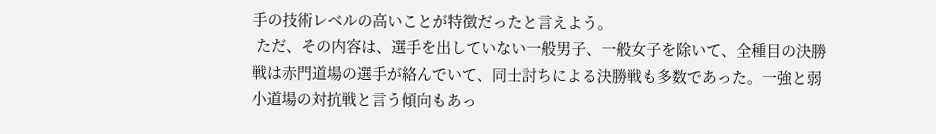手の技術レベルの高いことが特徴だったと言えよう。
 ただ、その内容は、選手を出していない一般男子、一般女子を除いて、全種目の決勝戦は赤門道場の選手が絡んでいて、同士討ちによる決勝戦も多数であった。一強と弱小道場の対抗戦と言う傾向もあっ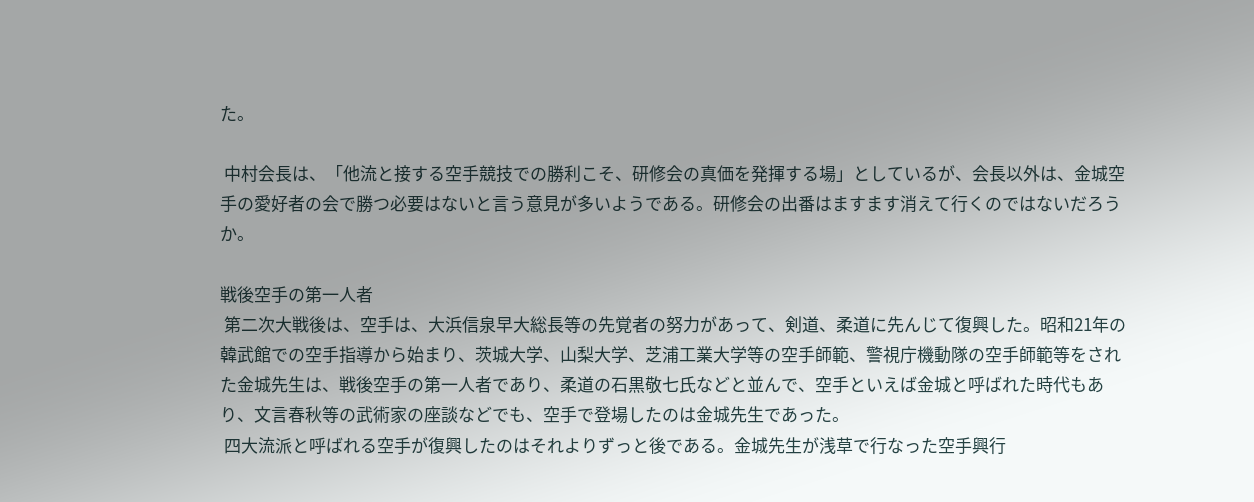た。

 中村会長は、「他流と接する空手競技での勝利こそ、研修会の真価を発揮する場」としているが、会長以外は、金城空手の愛好者の会で勝つ必要はないと言う意見が多いようである。研修会の出番はますます消えて行くのではないだろうか。

戦後空手の第一人者
 第二次大戦後は、空手は、大浜信泉早大総長等の先覚者の努力があって、剣道、柔道に先んじて復興した。昭和21年の韓武館での空手指導から始まり、茨城大学、山梨大学、芝浦工業大学等の空手師範、警視庁機動隊の空手師範等をされた金城先生は、戦後空手の第一人者であり、柔道の石黒敬七氏などと並んで、空手といえば金城と呼ばれた時代もあり、文言春秋等の武術家の座談などでも、空手で登場したのは金城先生であった。
 四大流派と呼ばれる空手が復興したのはそれよりずっと後である。金城先生が浅草で行なった空手興行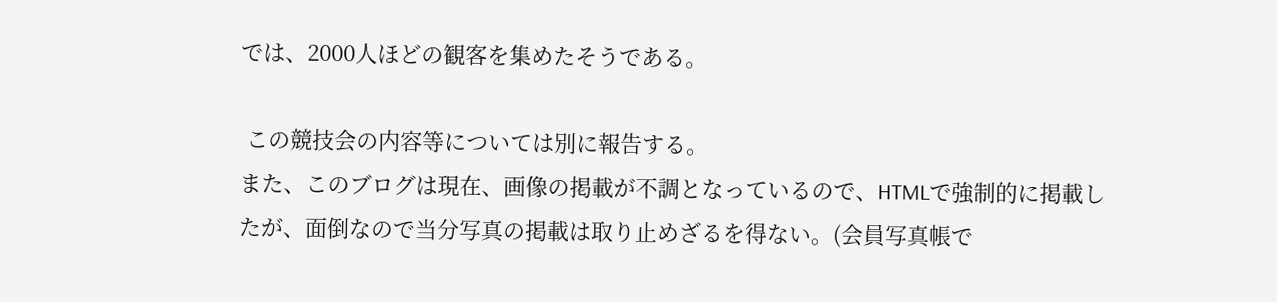では、2000人ほどの観客を集めたそうである。

 この競技会の内容等については別に報告する。
また、このブログは現在、画像の掲載が不調となっているので、HTMLで強制的に掲載したが、面倒なので当分写真の掲載は取り止めざるを得ない。(会員写真帳で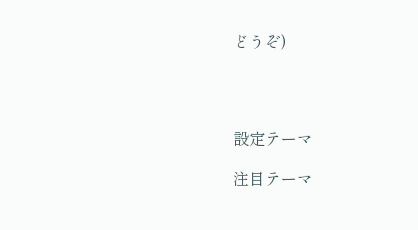どうぞ)




設定テーマ

注目テーマ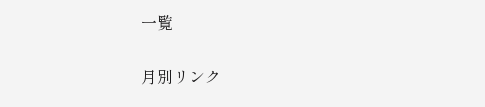一覧

月別リンク